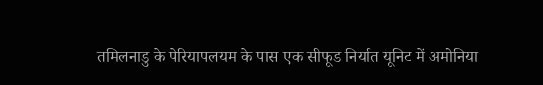तमिलनाडु के पेरियापलयम के पास एक सीफूड निर्यात यूनिट में अमोनिया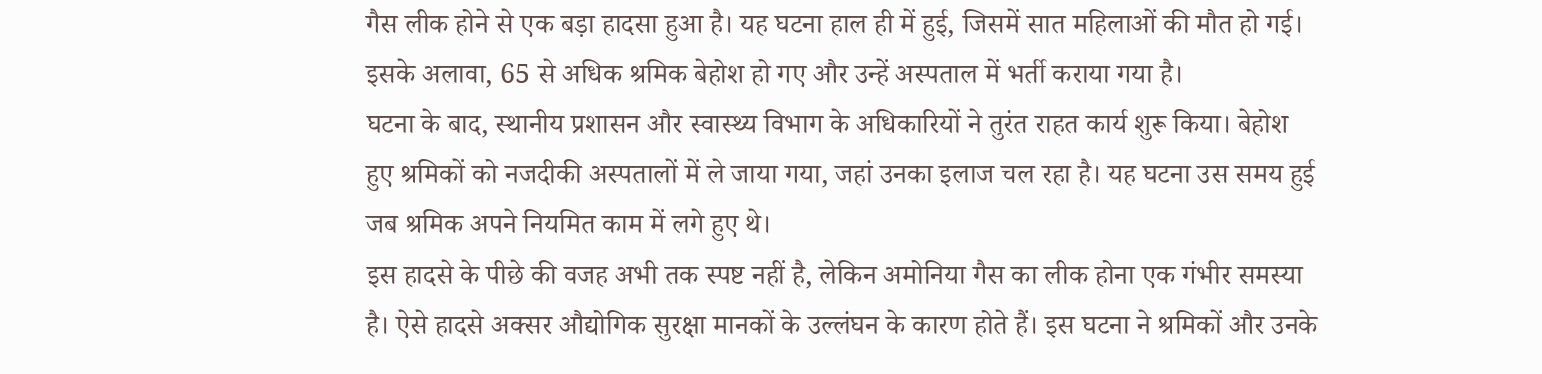गैस लीक होने से एक बड़ा हादसा हुआ है। यह घटना हाल ही में हुई, जिसमें सात महिलाओं की मौत हो गई। इसके अलावा, 65 से अधिक श्रमिक बेहोश हो गए और उन्हें अस्पताल में भर्ती कराया गया है।
घटना के बाद, स्थानीय प्रशासन और स्वास्थ्य विभाग के अधिकारियों ने तुरंत राहत कार्य शुरू किया। बेहोश हुए श्रमिकों को नजदीकी अस्पतालों में ले जाया गया, जहां उनका इलाज चल रहा है। यह घटना उस समय हुई जब श्रमिक अपने नियमित काम में लगे हुए थे।
इस हादसे के पीछे की वजह अभी तक स्पष्ट नहीं है, लेकिन अमोनिया गैस का लीक होना एक गंभीर समस्या है। ऐसे हादसे अक्सर औद्योगिक सुरक्षा मानकों के उल्लंघन के कारण होते हैं। इस घटना ने श्रमिकों और उनके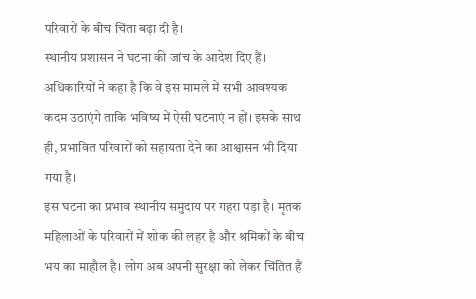परिवारों के बीच चिंता बढ़ा दी है।
स्थानीय प्रशासन ने घटना की जांच के आदेश दिए हैं। अधिकारियों ने कहा है कि वे इस मामले में सभी आवश्यक कदम उठाएंगे ताकि भविष्य में ऐसी घटनाएं न हों। इसके साथ ही, प्रभावित परिवारों को सहायता देने का आश्वासन भी दिया गया है।
इस घटना का प्रभाव स्थानीय समुदाय पर गहरा पड़ा है। मृतक महिलाओं के परिवारों में शोक की लहर है और श्रमिकों के बीच भय का माहौल है। लोग अब अपनी सुरक्षा को लेकर चिंतित हैं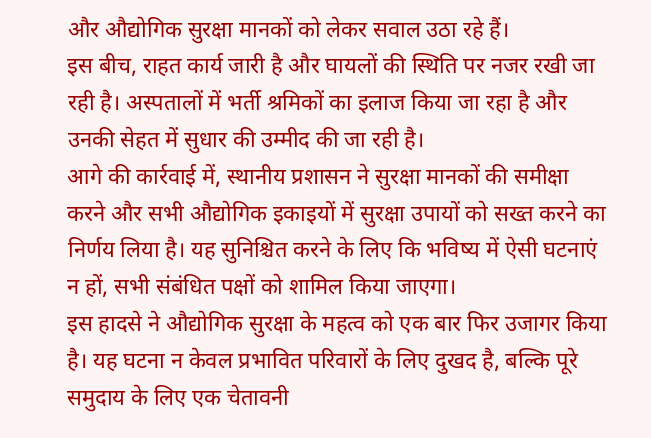और औद्योगिक सुरक्षा मानकों को लेकर सवाल उठा रहे हैं।
इस बीच, राहत कार्य जारी है और घायलों की स्थिति पर नजर रखी जा रही है। अस्पतालों में भर्ती श्रमिकों का इलाज किया जा रहा है और उनकी सेहत में सुधार की उम्मीद की जा रही है।
आगे की कार्रवाई में, स्थानीय प्रशासन ने सुरक्षा मानकों की समीक्षा करने और सभी औद्योगिक इकाइयों में सुरक्षा उपायों को सख्त करने का निर्णय लिया है। यह सुनिश्चित करने के लिए कि भविष्य में ऐसी घटनाएं न हों, सभी संबंधित पक्षों को शामिल किया जाएगा।
इस हादसे ने औद्योगिक सुरक्षा के महत्व को एक बार फिर उजागर किया है। यह घटना न केवल प्रभावित परिवारों के लिए दुखद है, बल्कि पूरे समुदाय के लिए एक चेतावनी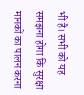भी है। सभी को यह समझना होगा कि सुरक्षा मानकों का पालन करना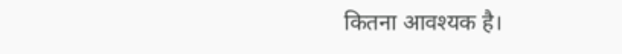कितना आवश्यक है।